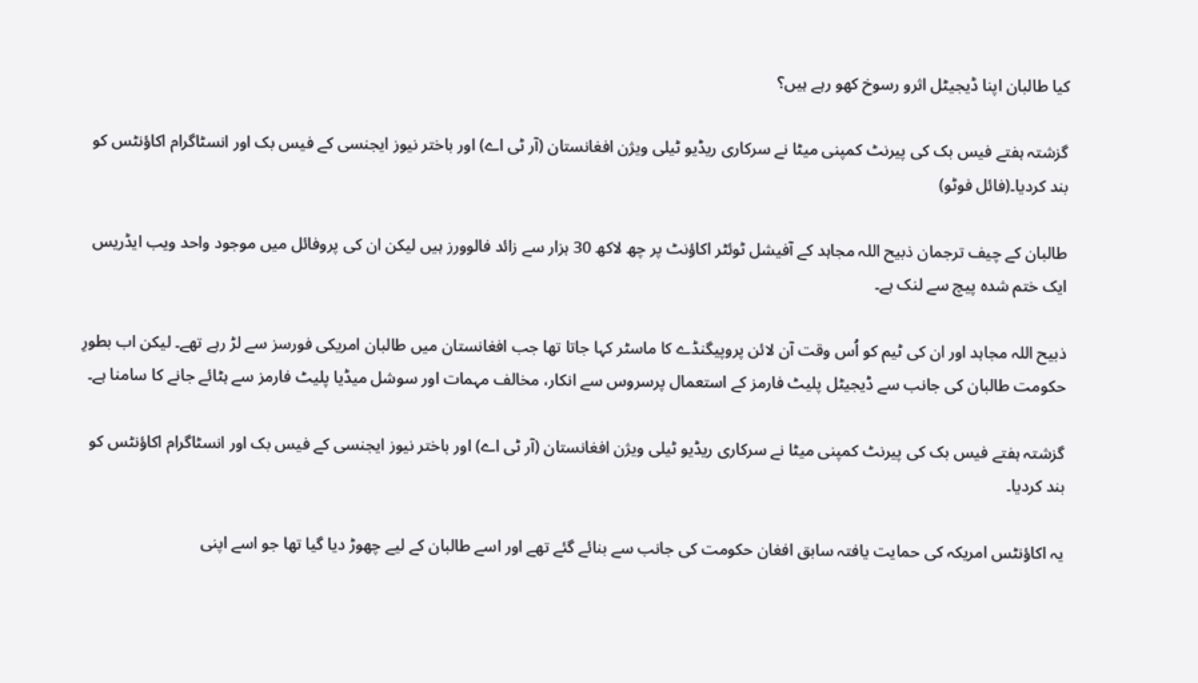کیا طالبان اپنا ڈیجیٹل اثرو رسوخ کھو رہے ہیں؟

گزشتہ ہفتے فیس بک کی پیرنٹ کمپنی میٹا نے سرکاری ریڈیو ٹیلی ویژن افغانستان (آر ٹی اے) اور باختر نیوز ایجنسی کے فیس بک اور انسٹاگرام اکاؤنٹس کو بند کردیا۔(فائل فوٹو)

طالبان کے چیف ترجمان ذبیح اللہ مجاہد کے آفیشل ٹوئٹر اکاؤنٹ پر چھ لاکھ 30 ہزار سے زائد فالوورز ہیں لیکن ان کی پروفائل میں موجود واحد ویب ایڈریس ایک ختم شدہ پیچ سے لنک ہے۔

ذبیح اللہ مجاہد اور ان کی ٹیم کو اُس وقت آن لائن پروپیگنڈے کا ماسٹر کہا جاتا تھا جب افغانستان میں طالبان امریکی فورسز سے لڑ رہے تھے۔ لیکن اب بطورِ حکومت طالبان کی جانب سے ڈیجیٹل پلیٹ فارمز کے استعمال پرسروس سے انکار، مخالف مہمات اور سوشل میڈیا پلیٹ فارمز سے ہٹائے جانے کا سامنا ہے۔

گزشتہ ہفتے فیس بک کی پیرنٹ کمپنی میٹا نے سرکاری ریڈیو ٹیلی ویژن افغانستان (آر ٹی اے) اور باختر نیوز ایجنسی کے فیس بک اور انسٹاگرام اکاؤنٹس کو بند کردیا۔

یہ اکاؤنٹس امریکہ کی حمایت یافتہ سابق افغان حکومت کی جانب سے بنائے گئے تھے اور اسے طالبان کے لیے چھوڑ دیا گیا تھا جو اسے اپنی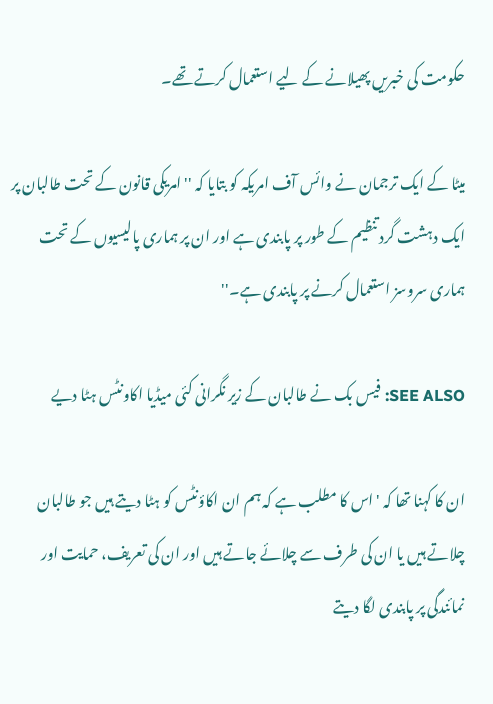حکومت کی خبریں پھیلانے کے لیے استعمال کرتے تھے۔

میٹا کے ایک ترجمان نے وائس آف امریکہ کو بتایا کہ ''امریکی قانون کے تحت طالبان پر ایک دہشت گرد تنظیم کے طور پر پابندی ہے اور ان پر ہماری پالیسیوں کے تحت ہماری سروسز استعمال کرنے پر پابندی ہے۔''

SEE ALSO: فیس بک نے طالبان کے زیر نگرانی کئی میڈیا اکاونٹس ہٹا دیے

ان کا کہنا تھا کہ 'اس کا مطلب ہے کہ ہم ان اکاؤنٹس کو ہٹا دیتے ہیں جو طالبان چلاتے ہیں یا ان کی طرف سے چلائے جاتے ہیں اور ان کی تعریف، حمایت اور نمائندگی پر پابندی لگا دیتے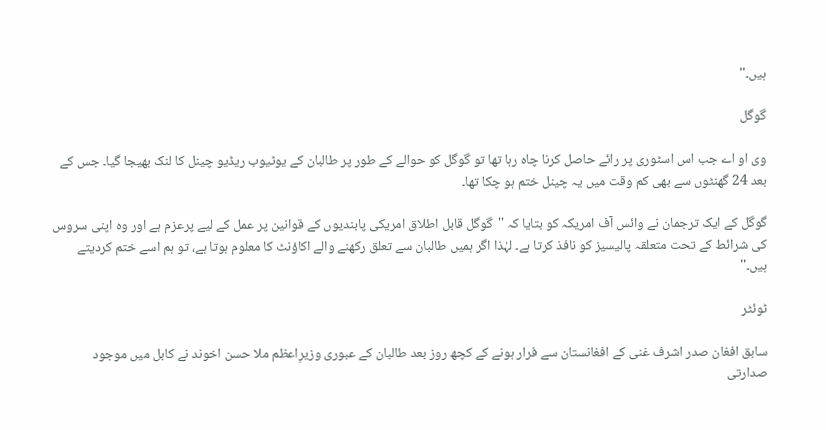ہیں۔''

گوگل

وی او اے جب اس اسٹوری پر رائے حاصل کرنا چاہ رہا تھا تو گوگل کو حوالے کے طور پر طالبان کے یوٹیوب ریڈیو چینل کا لنک بھیجا گیا۔ جس کے بعد 24 گھنٹوں سے بھی کم وقت میں یہ چینل ختم ہو چکا تھا۔

گوگل کے ایک ترجمان نے وائس آف امریکہ کو بتایا کہ ''گوگل قابل اطلاق امریکی پابندیوں کے قوانین پر عمل کے لیے پرعزم ہے اور وہ اپنی سروس کی شرائط کے تحت متعلقہ پالیسیز کو نافذ کرتا ہے۔ لہٰذا اگر ہمیں طالبان سے تعلق رکھنے والے اکاؤنٹ کا معلوم ہوتا ہے، تو ہم اسے ختم کردیتے ہیں۔''

ٹوئٹر

سابق افغان صدر اشرف غنی کے افغانستان سے فرار ہونے کے کچھ روز بعد طالبان کے عبوری وزیرِاعظم ملا حسن اخوند نے کابل میں موجود صدارتی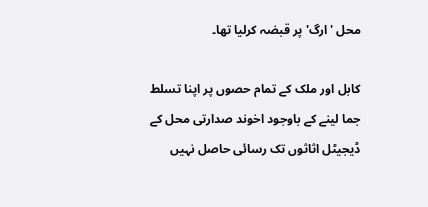محل 'ارگ' پر قبضہ کرلیا تھا۔

کابل اور ملک کے تمام حصوں پر اپنا تسلط جما لینے کے باوجود اخوند صدارتی محل کے ڈیجیٹل اثاثوں تک رسائی حاصل نہیں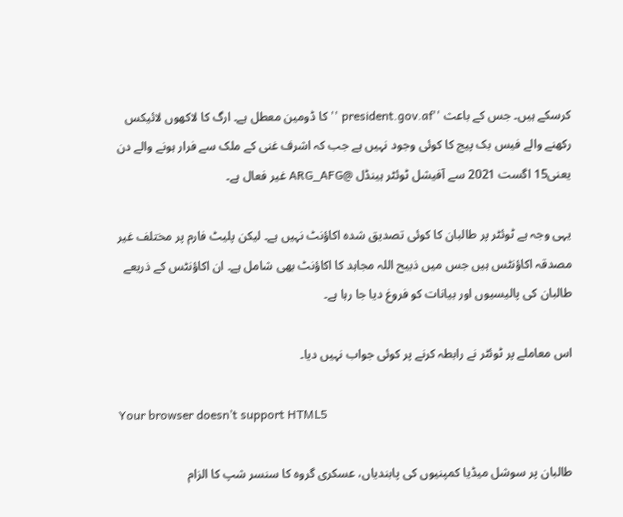کرسکے ہیں۔ جس کے باعث ''president.gov.af '' کا ڈومین معطل ہے۔ ارگ کا لاکھوں لائیکس رکھنے والے فیس بک پیج کا کوئی وجود نہیں ہے جب کہ اشرف غنی کے ملک سے فرار ہونے والے دن یعنی15 اگست 2021 سے آفیشل ٹوئٹر ہینڈل @ARG_AFG غیر فعال ہے۔

یہی وجہ ہے ٹوئٹر پر طالبان کا کوئی تصدیق شدہ اکاؤنٹ نہیں ہے۔ لیکن پلیٹ فارم پر مختلف غیر مصدقہ اکاؤنٹس ہیں جس میں ذبیح اللہ مجاہد کا اکاؤنٹ بھی شامل ہے۔ ان اکاؤنٹس کے ذریعے طالبان کی پالیسیوں اور بیانات کو فروغ دیا جا رہا ہے۔

اس معاملے پر ٹوئٹر نے رابطہ کرنے پر کوئی جواب نہیں دیا۔

Your browser doesn’t support HTML5

طالبان پر سوشل میڈیا کمپنیوں کی پابندیاں، عسکری گروہ کا سنسر شپ کا الزام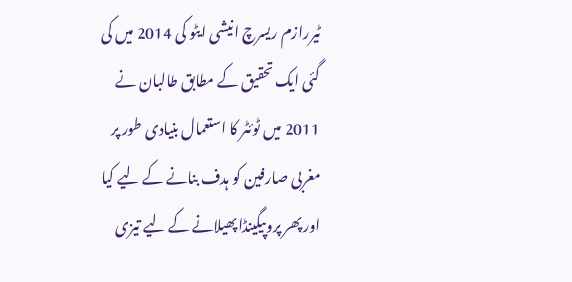ٹیررازم ریسرچ انیشی ایٹو کی 2014 میں کی گئی ایک تحقیق کے مطابق طالبان نے 2011 میں ٹوئٹر کا استعمال بنیادی طور پر مغربی صارفین کو ہدف بنانے کے لیے کیا اور پھر پروپیگینڈا پھیلانے کے لیے تیزی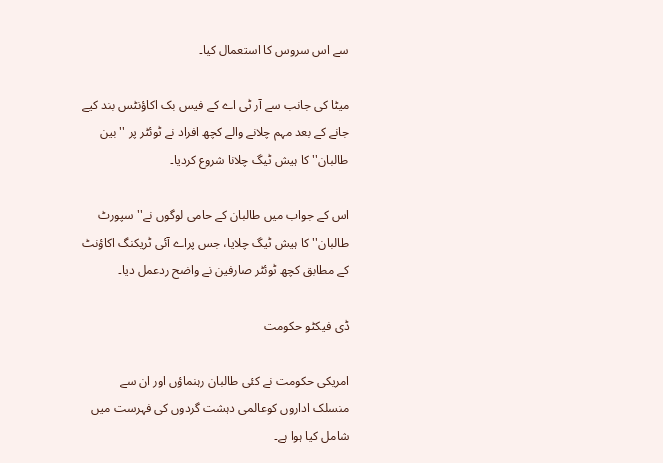سے اس سروس کا استعمال کیا۔

میٹا کی جانب سے آر ٹی اے کے فیس بک اکاؤنٹس بند کیے جانے کے بعد مہم چلانے والے کچھ افراد نے ٹوئٹر پر ''بین طالبان''کا ہیش ٹیگ چلانا شروع کردیا۔

اس کے جواب میں طالبان کے حامی لوگوں نے''سپورٹ طالبان'' کا ہیش ٹیگ چلایا، جس پراے آئی ٹریکنگ اکاؤنٹ کے مطابق کچھ ٹوئٹر صارفین نے واضح ردعمل دیا۔

ڈی فیکٹو حکومت

امریکی حکومت نے کئی طالبان رہنماؤں اور ان سے منسلک اداروں کوعالمی دہشت گردوں کی فہرست میں شامل کیا ہوا ہے۔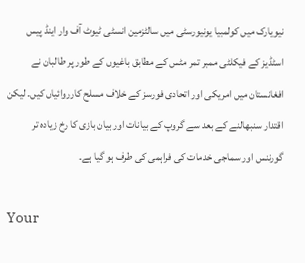نیویارک میں کولمبیا یونیورسٹی میں سالٹزمین انسٹی ٹیوٹ آف وار اینڈ پیس اسٹڈیز کے فیکلٹی ممبر تمر مٹس کے مطابق باغیوں کے طور پر طالبان نے افغانستان میں امریکی اور اتحادی فورسز کے خلاف مسلح کارروائیاں کیں۔ لیکن اقتدار سنبھالنے کے بعد سے گروپ کے بیانات اور بیان بازی کا رخ زیادہ تر گورننس اور سماجی خدمات کی فراہمی کی طرف ہو گیا ہے۔

Your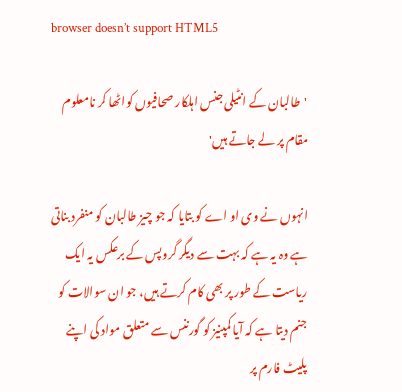browser doesn’t support HTML5

'طالبان کے انٹیلی جنس اہلکار صحافیوں کواٹھا کر نامعلوم مقام پر لے جاتے ہیں'

انہوں نے وی او اے کو بتایا کہ جو چیز طالبان کو منفرد بناتی ہے وہ یہ ہے کہ بہت سے دیگر گروپس کے برعکس یہ ایک ریاست کے طور پر بھی کام کرتے ہیں، جو ان سوالات کو جنم دیتا ہے کہ آیا کمپنیز کو گورننس سے متعلق مواد کی اپنے پلیٹ فارم پر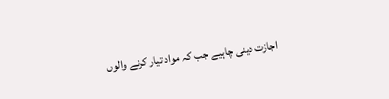اجازت دینی چاہیے جب کہ مواد تیار کرنے والوں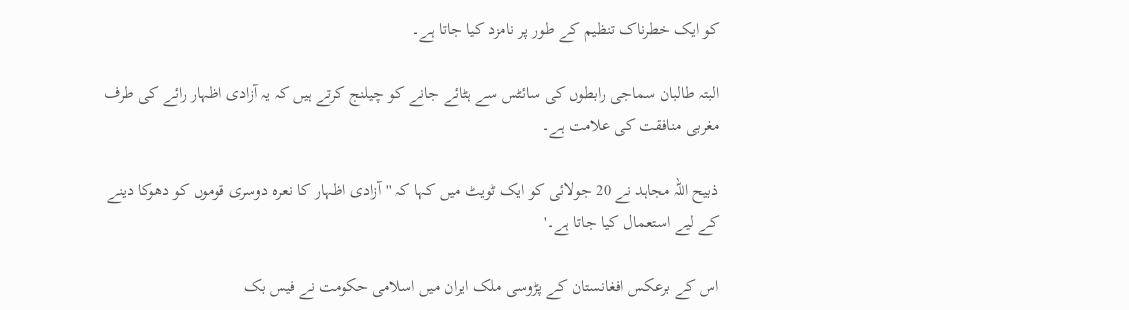کو ایک خطرناک تنظیم کے طور پر نامزد کیا جاتا ہے۔

البتہ طالبان سماجی رابطوں کی سائٹس سے ہٹائے جانے کو چیلنج کرتے ہیں کہ یہ آزادی اظہار رائے کی طرف مغربی منافقت کی علامت ہے۔

ذبیح اللہ مجاہد نے 20 جولائی کو ایک ٹویٹ میں کہا کہ ''آزادی اظہار کا نعرہ دوسری قوموں کو دھوکا دینے کے لیے استعمال کیا جاتا ہے۔'

اس کے برعکس افغانستان کے پڑوسی ملک ایران میں اسلامی حکومت نے فیس بک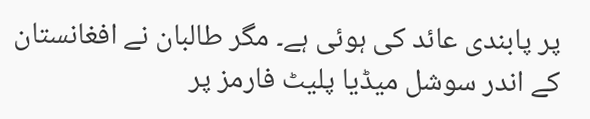پر پابندی عائد کی ہوئی ہے۔ مگر طالبان نے افغانستان کے اندر سوشل میڈیا پلیٹ فارمز پر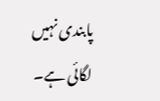پابندی نہیں لگائی ہے۔